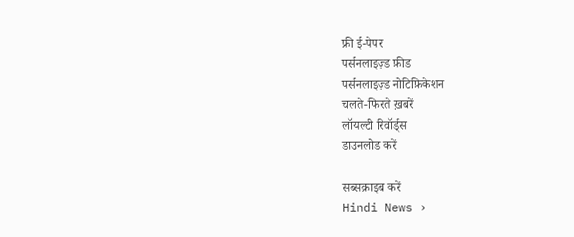फ्री ई-पेपर
पर्सनलाइज़्ड फ़ीड
पर्सनलाइज़्ड नोटिफ़िकेशन
चलते-फिरते ख़बरें
लॉयल्टी रिवॉर्ड्स
डाउनलोड करें

सब्सक्राइब करें
Hindi News ›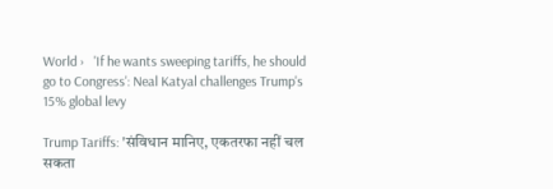World ›   'If he wants sweeping tariffs, he should go to Congress': Neal Katyal challenges Trump's 15% global levy

Trump Tariffs: 'संविधान मानिए, एकतरफा नहीं चल सकता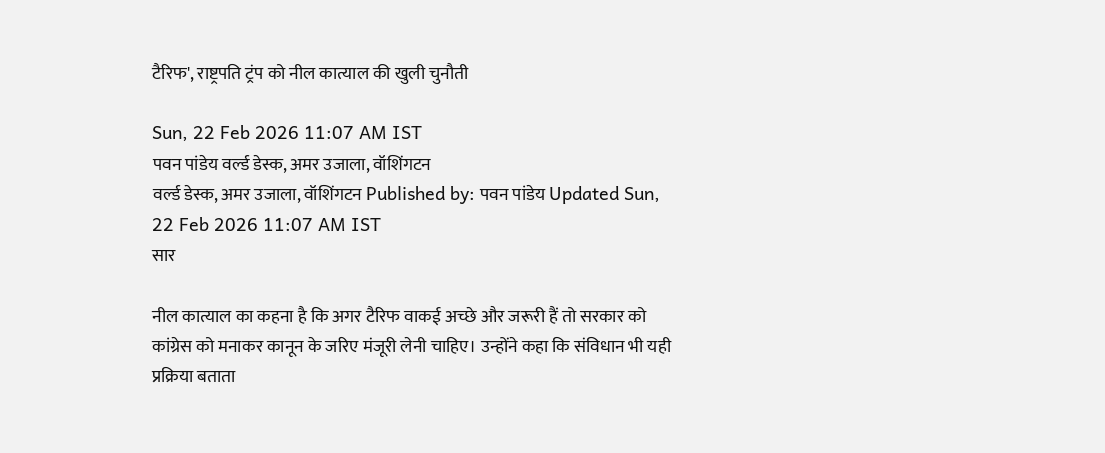टैरिफ', राष्ट्रपति ट्रंप को नील कात्याल की खुली चुनौती

Sun, 22 Feb 2026 11:07 AM IST
पवन पांडेय वर्ल्ड डेस्क, अमर उजाला, वॉशिंगटन
वर्ल्ड डेस्क, अमर उजाला, वॉशिंगटन Published by: पवन पांडेय Updated Sun, 22 Feb 2026 11:07 AM IST
सार

नील कात्याल का कहना है कि अगर टैरिफ वाकई अच्छे और जरूरी हैं तो सरकार को कांग्रेस को मनाकर कानून के जरिए मंजूरी लेनी चाहिए। उन्होंने कहा कि संविधान भी यही प्रक्रिया बताता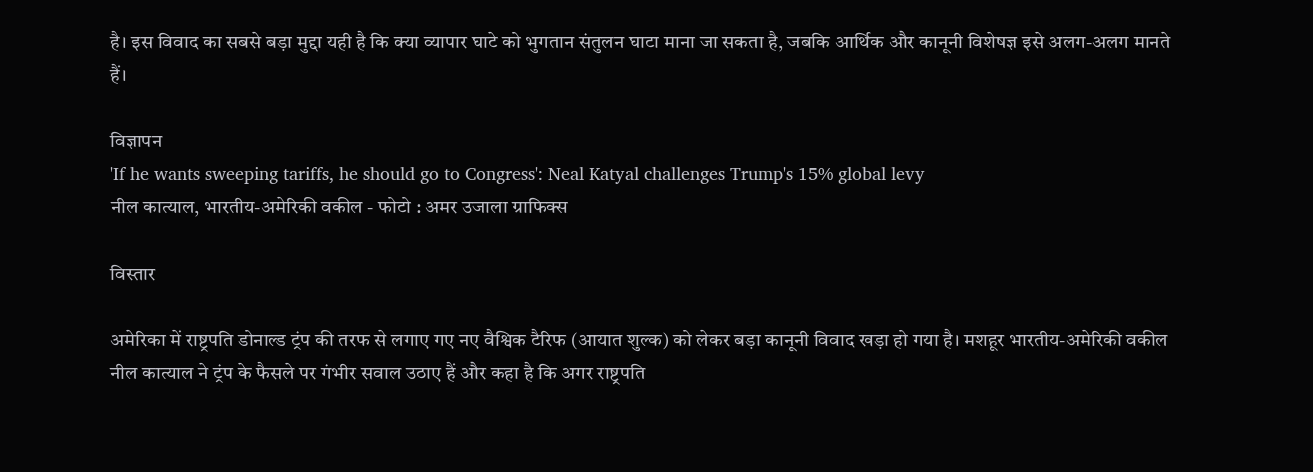है। इस विवाद का सबसे बड़ा मुद्दा यही है कि क्या व्यापार घाटे को भुगतान संतुलन घाटा माना जा सकता है, जबकि आर्थिक और कानूनी विशेषज्ञ इसे अलग-अलग मानते हैं।

विज्ञापन
'If he wants sweeping tariffs, he should go to Congress': Neal Katyal challenges Trump's 15% global levy
नील कात्याल, भारतीय-अमेरिकी वकील - फोटो : अमर उजाला ग्राफिक्स

विस्तार

अमेरिका में राष्ट्रपति डोनाल्ड ट्रंप की तरफ से लगाए गए नए वैश्विक टैरिफ (आयात शुल्क) को लेकर बड़ा कानूनी विवाद खड़ा हो गया है। मशहूर भारतीय-अमेरिकी वकील नील कात्याल ने ट्रंप के फैसले पर गंभीर सवाल उठाए हैं और कहा है कि अगर राष्ट्रपति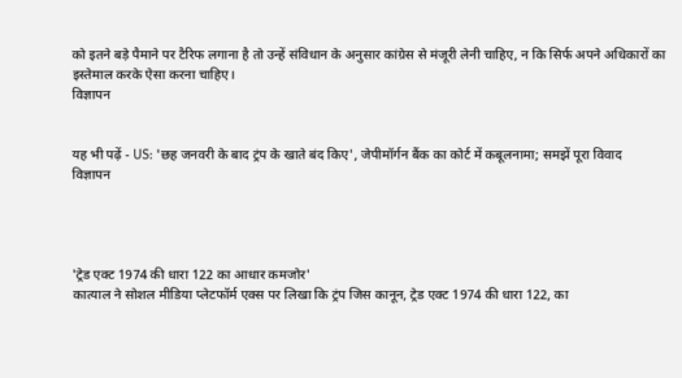को इतने बड़े पैमाने पर टैरिफ लगाना है तो उन्हें संविधान के अनुसार कांग्रेस से मंजूरी लेनी चाहिए, न कि सिर्फ अपने अधिकारों का इस्तेमाल करके ऐसा करना चाहिए।
विज्ञापन


यह भी पढ़ें - US: 'छह जनवरी के बाद ट्रंप के खाते बंद किए', जेपीमॉर्गन बैंक का कोर्ट में कबूलनामा; समझें पूरा विवाद
विज्ञापन




'ट्रेड एक्ट 1974 की धारा 122 का आधार कमजोर'
कात्याल ने सोशल मीडिया प्लेटफॉर्म एक्स पर लिखा कि ट्रंप जिस कानून, ट्रेड एक्ट 1974 की धारा 122, का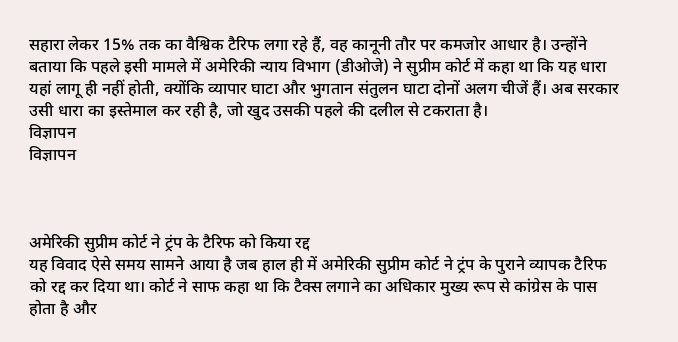सहारा लेकर 15% तक का वैश्विक टैरिफ लगा रहे हैं, वह कानूनी तौर पर कमजोर आधार है। उन्होंने बताया कि पहले इसी मामले में अमेरिकी न्याय विभाग (डीओजे) ने सुप्रीम कोर्ट में कहा था कि यह धारा यहां लागू ही नहीं होती, क्योंकि व्यापार घाटा और भुगतान संतुलन घाटा दोनों अलग चीजें हैं। अब सरकार उसी धारा का इस्तेमाल कर रही है, जो खुद उसकी पहले की दलील से टकराता है।
विज्ञापन
विज्ञापन



अमेरिकी सुप्रीम कोर्ट ने ट्रंप के टैरिफ को किया रद्द
यह विवाद ऐसे समय सामने आया है जब हाल ही में अमेरिकी सुप्रीम कोर्ट ने ट्रंप के पुराने व्यापक टैरिफ को रद्द कर दिया था। कोर्ट ने साफ कहा था कि टैक्स लगाने का अधिकार मुख्य रूप से कांग्रेस के पास होता है और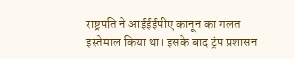राष्ट्रपति ने आईईईपीए कानून का गलत इस्तेमाल किया था। इसके बाद ट्रंप प्रशासन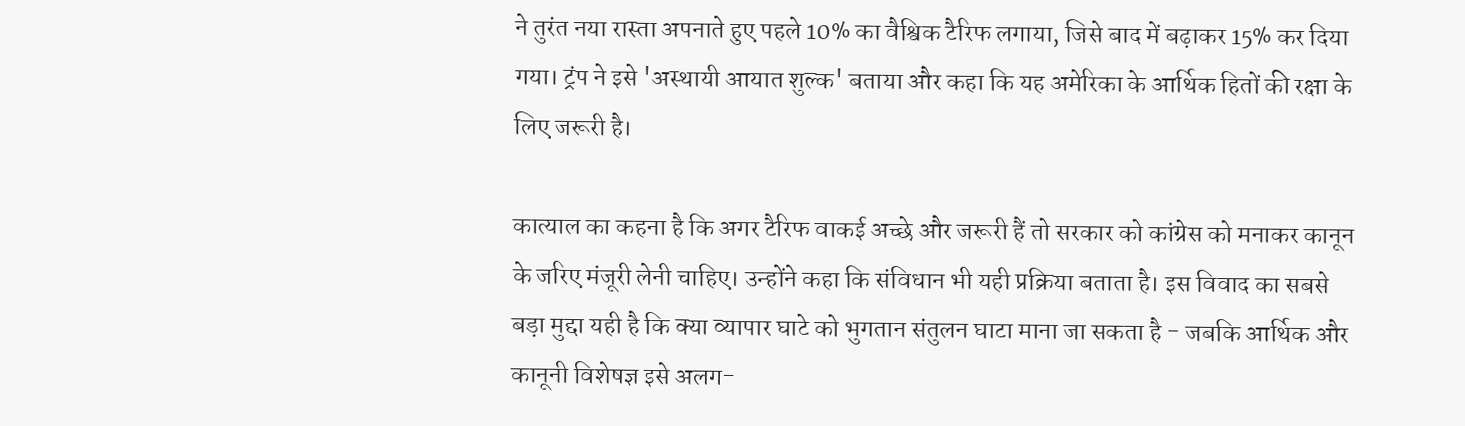ने तुरंत नया रास्ता अपनाते हुए पहले 10% का वैश्विक टैरिफ लगाया, जिसे बाद में बढ़ाकर 15% कर दिया गया। ट्रंप ने इसे 'अस्थायी आयात शुल्क' बताया और कहा कि यह अमेरिका के आर्थिक हितों की रक्षा के लिए जरूरी है।

कात्याल का कहना है कि अगर टैरिफ वाकई अच्छे और जरूरी हैं तो सरकार को कांग्रेस को मनाकर कानून के जरिए मंजूरी लेनी चाहिए। उन्होंने कहा कि संविधान भी यही प्रक्रिया बताता है। इस विवाद का सबसे बड़ा मुद्दा यही है कि क्या व्यापार घाटे को भुगतान संतुलन घाटा माना जा सकता है - जबकि आर्थिक और कानूनी विशेषज्ञ इसे अलग-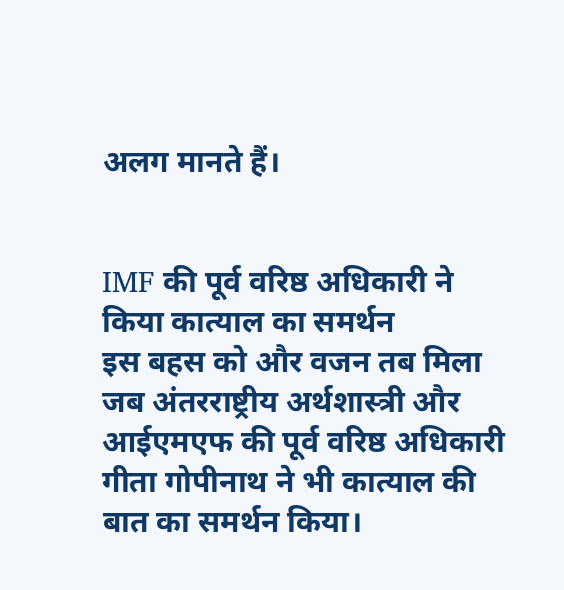अलग मानते हैं।


IMF की पूर्व वरिष्ठ अधिकारी ने किया कात्याल का समर्थन
इस बहस को और वजन तब मिला जब अंतरराष्ट्रीय अर्थशास्त्री और आईएमएफ की पूर्व वरिष्ठ अधिकारी गीता गोपीनाथ ने भी कात्याल की बात का समर्थन किया।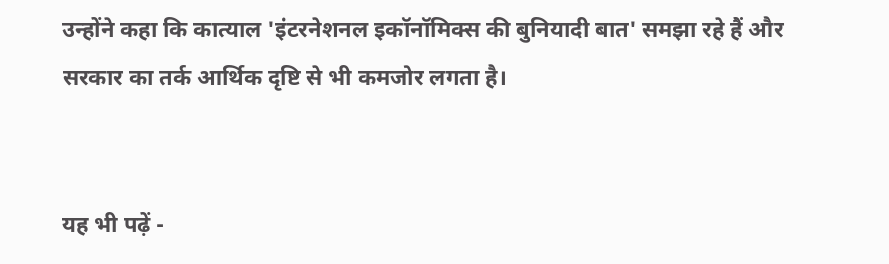उन्होंने कहा कि कात्याल 'इंटरनेशनल इकॉनॉमिक्स की बुनियादी बात' समझा रहे हैं और सरकार का तर्क आर्थिक दृष्टि से भी कमजोर लगता है।


यह भी पढ़ें -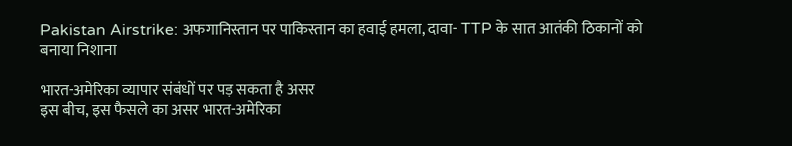Pakistan Airstrike: अफगानिस्तान पर पाकिस्तान का हवाई हमला, दावा- TTP के सात आतंकी ठिकानों को बनाया निशाना

भारत-अमेरिका व्यापार संबंधों पर पड़ सकता है असर
इस बीच, इस फैसले का असर भारत-अमेरिका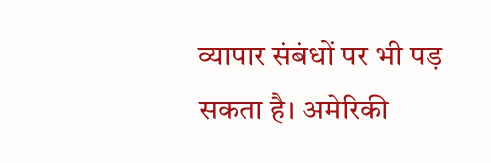व्यापार संबंधों पर भी पड़ सकता है। अमेरिकी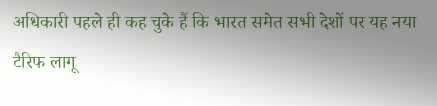अधिकारी पहले ही कह चुके हैं कि भारत समेत सभी देशों पर यह नया टैरिफ लागू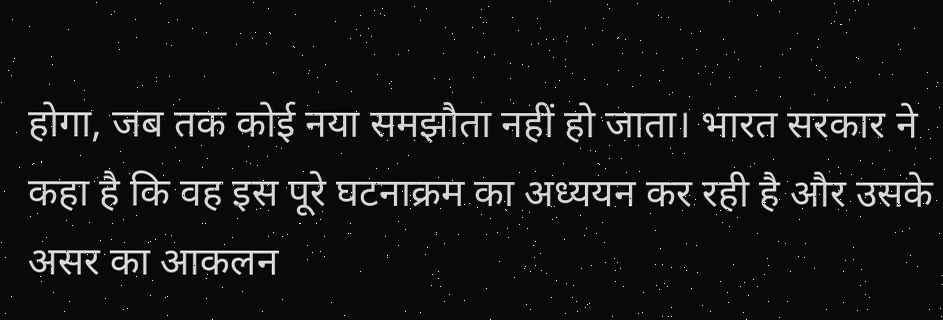होगा, जब तक कोई नया समझौता नहीं हो जाता। भारत सरकार ने कहा है कि वह इस पूरे घटनाक्रम का अध्ययन कर रही है और उसके असर का आकलन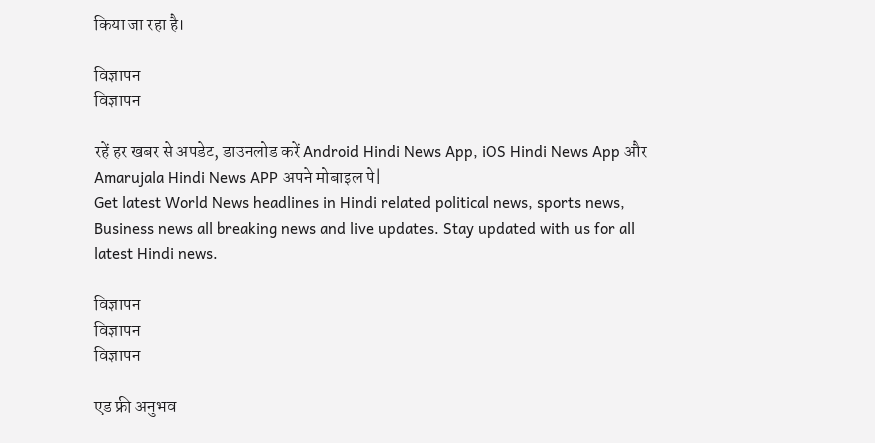किया जा रहा है।

विज्ञापन
विज्ञापन

रहें हर खबर से अपडेट, डाउनलोड करें Android Hindi News App, iOS Hindi News App और Amarujala Hindi News APP अपने मोबाइल पे|
Get latest World News headlines in Hindi related political news, sports news, Business news all breaking news and live updates. Stay updated with us for all latest Hindi news.

विज्ञापन
विज्ञापन
विज्ञापन

एड फ्री अनुभव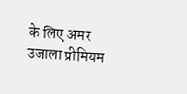के लिए अमर उजाला प्रीमियम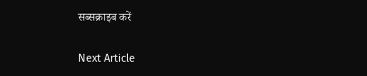सब्सक्राइब करें

Next Article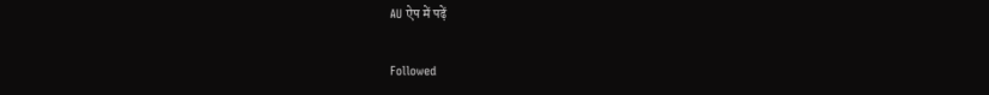AU ऐप में पढ़ें

Followed